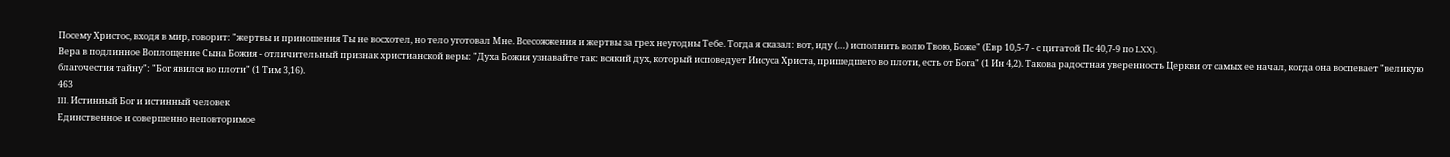Посему Христос, входя в мир, говорит: "жертвы и приношения Ты не восхотел, но тело уготовал Мне. Всесожжения и жертвы за грех неугодны Тебе. Тогда я сказал: вот, иду (…) исполнить волю Твою, Боже" (Евр 10,5-7 - с цитатой Пс 40,7-9 по LXX).
Вера в подлинное Воплощение Сына Божия - отличительный признак христианской веры: "Духа Божия узнавайте так: всякий дух, который исповедует Иисуса Христа, пришедшего во плоти, есть от Бога" (1 Ин 4,2). Такова радостная уверенность Церкви от самых ее начал, когда она воспевает "великую благочестия тайну": "Бог явился во плоти" (1 Тим 3,16).
463
III. Истинный Бог и истинный человек
Единственное и совершенно неповторимое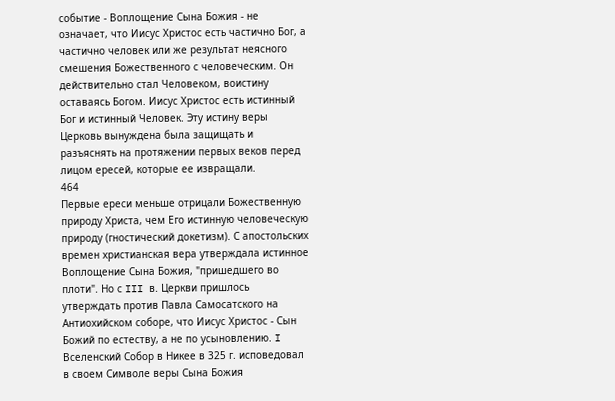событие - Воплощение Сына Божия - не означает, что Иисус Христос есть частично Бог, а частично человек или же результат неясного смешения Божественного с человеческим. Он действительно стал Человеком, воистину оставаясь Богом. Иисус Христос есть истинный Бог и истинный Человек. Эту истину веры Церковь вынуждена была защищать и разъяснять на протяжении первых веков перед лицом ересей, которые ее извращали.
464
Первые ереси меньше отрицали Божественную природу Христа, чем Его истинную человеческую природу (гностический докетизм). С апостольских времен христианская вера утверждала истинное Воплощение Сына Божия, "пришедшего во плоти". Но с III в. Церкви пришлось утверждать против Павла Самосатского на Антиохийском соборе, что Иисус Христос - Сын Божий по естеству, а не по усыновлению. I Вселенский Собор в Никее в 325 г. исповедовал в своем Символе веры Сына Божия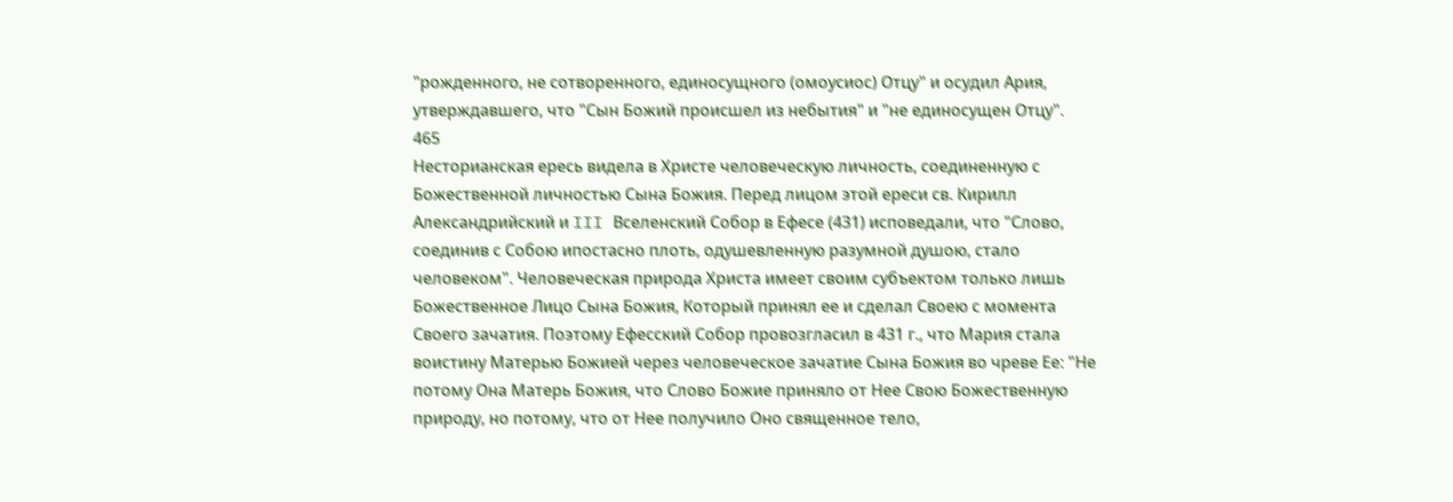"рожденного, не сотворенного, единосущного (омоусиос) Отцу" и осудил Ария, утверждавшего, что "Сын Божий происшел из небытия" и "не единосущен Отцу".
465
Несторианская ересь видела в Христе человеческую личность, соединенную с Божественной личностью Сына Божия. Перед лицом этой ереси св. Кирилл Александрийский и III Вселенский Собор в Ефесе (431) исповедали, что "Слово, соединив с Собою ипостасно плоть, одушевленную разумной душою, стало человеком". Человеческая природа Христа имеет своим субъектом только лишь Божественное Лицо Сына Божия, Который принял ее и сделал Своею с момента Своего зачатия. Поэтому Ефесский Собор провозгласил в 431 г., что Мария стала воистину Матерью Божией через человеческое зачатие Сына Божия во чреве Ее: "Не потому Она Матерь Божия, что Слово Божие приняло от Нее Свою Божественную природу, но потому, что от Нее получило Оно священное тело,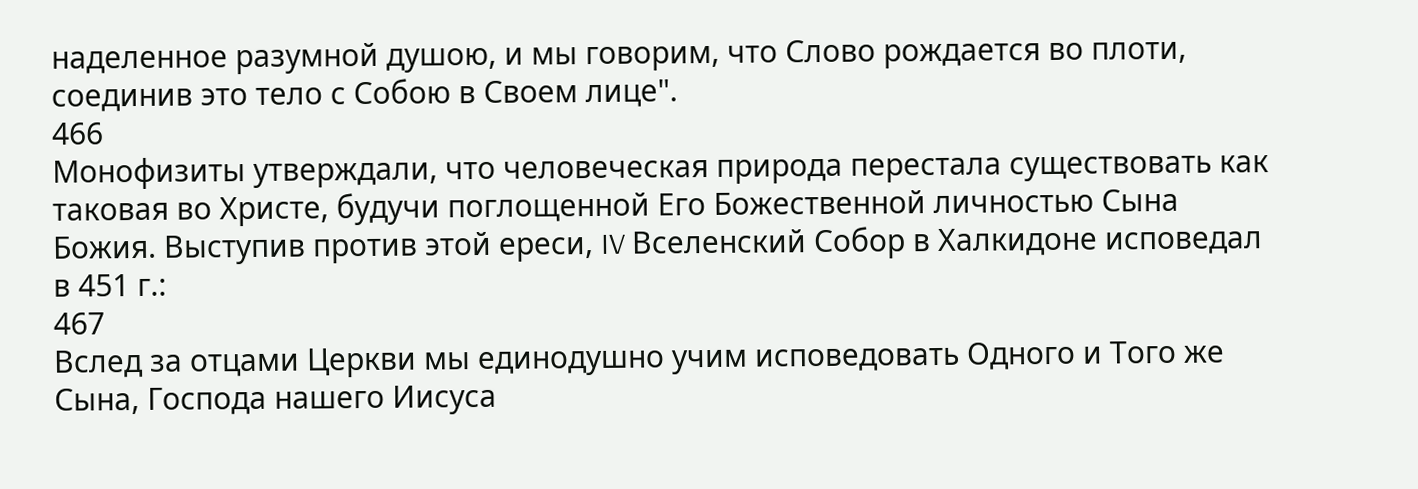наделенное разумной душою, и мы говорим, что Слово рождается во плоти, соединив это тело с Собою в Своем лице".
466
Монофизиты утверждали, что человеческая природа перестала существовать как таковая во Христе, будучи поглощенной Его Божественной личностью Сына Божия. Выступив против этой ереси, IV Вселенский Собор в Халкидоне исповедал в 451 г.:
467
Вслед за отцами Церкви мы единодушно учим исповедовать Одного и Того же Сына, Господа нашего Иисуса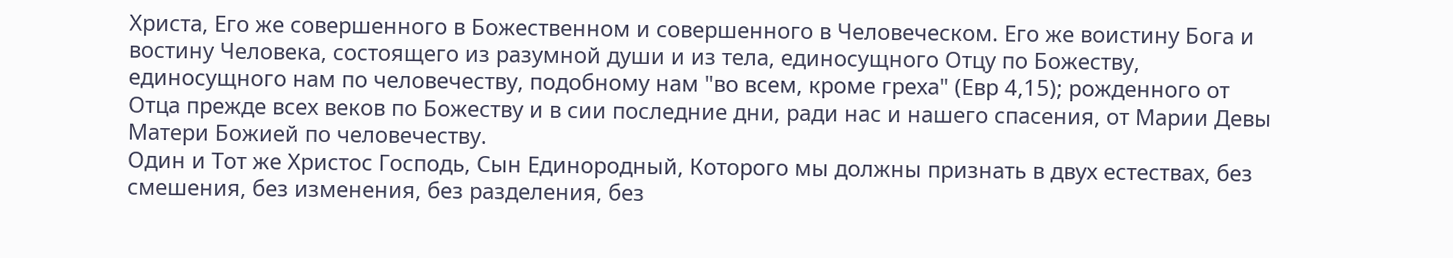Христа, Его же совершенного в Божественном и совершенного в Человеческом. Его же воистину Бога и востину Человека, состоящего из разумной души и из тела, единосущного Отцу по Божеству, единосущного нам по человечеству, подобному нам "во всем, кроме греха" (Евр 4,15); рожденного от Отца прежде всех веков по Божеству и в сии последние дни, ради нас и нашего спасения, от Марии Девы Матери Божией по человечеству.
Один и Тот же Христос Господь, Сын Единородный, Которого мы должны признать в двух естествах, без смешения, без изменения, без разделения, без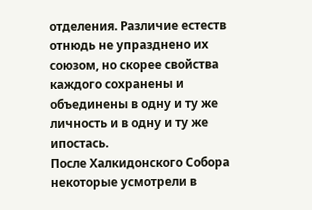отделения. Различие естеств отнюдь не упразднено их союзом, но скорее свойства каждого сохранены и объединены в одну и ту же личность и в одну и ту же ипостась.
После Халкидонского Собора некоторые усмотрели в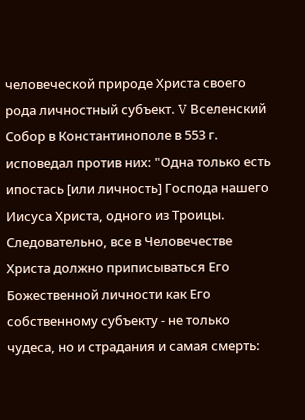человеческой природе Христа своего рода личностный субъект. V Вселенский Собор в Константинополе в 553 г. исповедал против них: "Одна только есть ипостась [или личность] Господа нашего Иисуса Христа, одного из Троицы. Следовательно, все в Человечестве Христа должно приписываться Его Божественной личности как Его собственному субъекту - не только чудеса, но и страдания и самая смерть: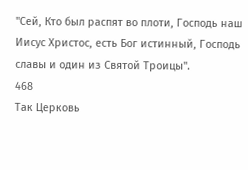"Сей, Кто был распят во плоти, Господь наш Иисус Христос, есть Бог истинный, Господь славы и один из Святой Троицы".
468
Так Церковь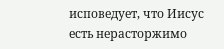исповедует, что Иисус есть нерасторжимо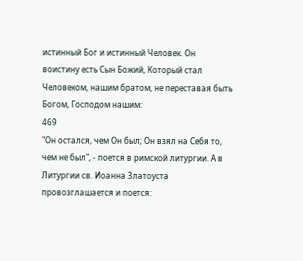истинный Бог и истинный Человек. Он воистину есть Сын Божий, Который стал Человеком, нашим братом, не переставая быть Богом, Господом нашим:
469
"Он остался, чем Он был; Он взял на Себя то, чем не был", - поется в римской литургии. А в Литургии св. Иоанна Златоуста провозглашается и поется: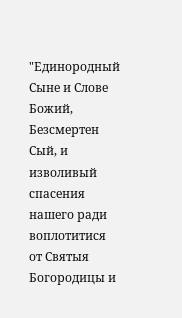"Единородный Сыне и Слове Божий, Безсмертен Сый, и изволивый спасения нашего ради воплотитися от Святыя Богородицы и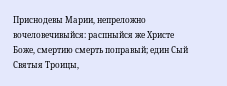Приснодевы Марии, непреложно вочеловечивыйся: распныйся же Христе Боже, смертию смерть поправый; един Сый Святыя Троицы,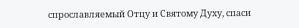спрославляемый Отцу и Святому Духу, спаси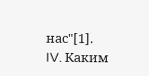нас"[1].
IV. Каким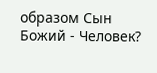образом Сын Божий - Человек?